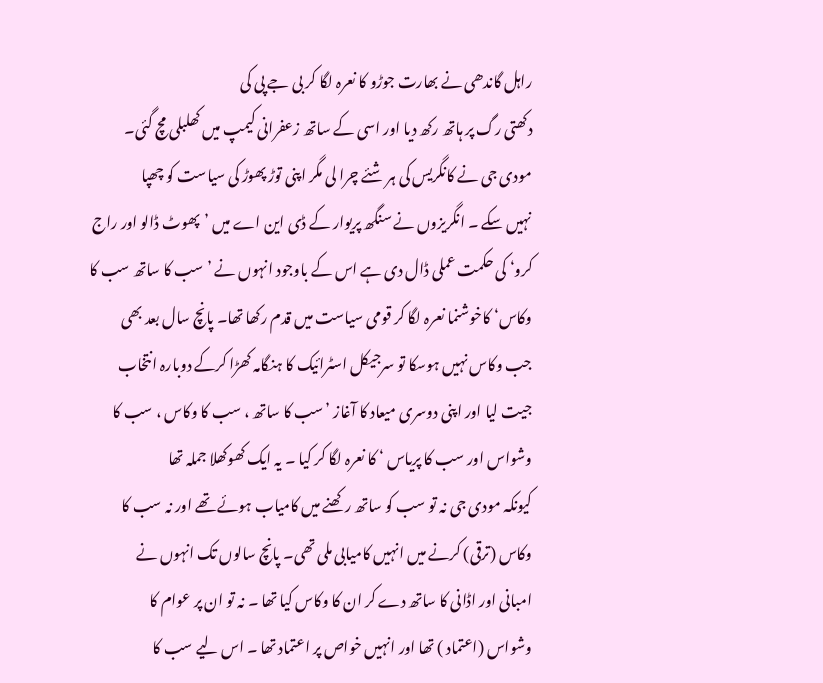راہل گاندھی نے بھارت جوڑو کا نعرہ لگا کر بی جے پی کی
دکھتی رگ پر ہاتھ رکھ دیا اور اسی کے ساتھ زعفرانی کیمپ میں کھلبلی مچ گئی۔
مودی جی نے کانگریس کی ہر شئے چرا لی مگر اپنی توڑ پھوڑ کی سیاست کو چھپا
نہیں سکے ۔ انگریزوں نے سنگھ پریوار کے ڈی این اے میں ’پھوٹ ڈالو اور راج
کرو‘ کی حکمت عملی ڈال دی ہے اس کے باوجود انہوں نے ’ سب کا ساتھ سب کا
وکاس‘ کاخوشنما نعرہ لگا کر قومی سیاست میں قدم رکھا تھا۔ پانچ سال بعد بھی
جب وکاس نہیں ہوسکا تو سرجیکل اسٹرائیک کا ہنگامہ کھڑا کرکے دوبارہ انتخاب
جیت لیا اور اپنی دوسری میعاد کا آغاز ’سب کا ساتھ ، سب کا وکاس ، سب کا
وشواس اور سب کا پریاس ‘ کا نعرہ لگا کر کیا ۔ یہ ایک کھوکھلا جملہ تھا
کیونکہ مودی جی نہ تو سب کو ساتھ رکھنے میں کامیاب ہوئے تھے اور نہ سب کا
وکاس (ترقی) کرنے میں انہیں کامیابی ملی تھی۔ پانچ سالوں تک انہوں نے
امبانی اور اڈانی کا ساتھ دے کر ان کا وکاس کیا تھا ۔ نہ تو ان پر عوام کا
وشواس (اعتماد ) تھا اور انہیں خواص پر اعتماد تھا ۔ اس لیے سب کا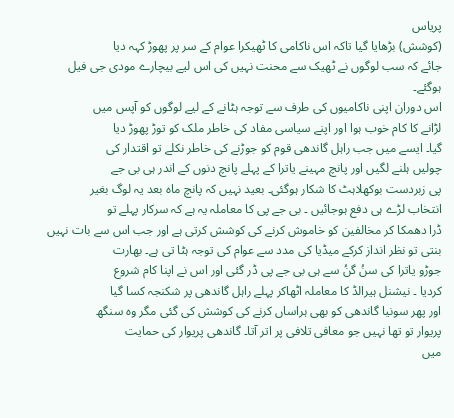پریاس
(کوشش) بڑھایا گیا تاکہ اس ناکامی کا ٹھیکرا عوام کے سر پر پھوڑ کہہ دیا
جائے کہ سب لوگوں نے ٹھیک سے محنت نہیں کی اس لیے بیچارے مودی جی فیل
ہوگئے۔
اس دوران اپنی ناکامیوں کی طرف سے توجہ ہٹانے کے لیے لوگوں کو آپس میں
لڑانے کا کام خوب ہوا اور اپنے سیاسی مفاد کی خاطر ملک کو توڑ پھوڑ دیا
گیا۔ ایسے میں جب راہل گاندھی قوم کو جوڑنے کی خاطر نکلے تو اقتدار کی
چولیں ہلنے لگیں اور پانچ مہینے یاترا کے پہلے پانچ دنوں کے اندر ہی بی جے
پی زبردست بوکھلاہٹ کا شکار ہوگئی۔ بعید نہیں کہ پانچ ماہ بعد یہ لوگ بغیر
انتخاب لڑے ہی دفع ہوجائیں ۔ بی جے پی کا معاملہ یہ ہے کہ سرکار پہلے تو
ڈرا دھمکا کر مخالفین کو خاموش کرنے کی کوشش کرتی ہے اور جب اس سے بات نہیں
بنتی تو نظر انداز کرکے میڈیا کی مدد سے عوام کی توجہ ہٹا تی ہے۔ بھارت
جوڑو یاترا کی سنُ گنُ سے ہی بی جے پی ڈر گئی اور اس نے اپنا کام شروع
کردیا ۔ نیشنل ہیرالڈ کا معاملہ اٹھاکر پہلے راہل گاندھی پر شکنجہ کسا گیا
اور پھر سونیا گاندھی کو بھی ہراساں کرنے کی کوشش کی گئی مگر وہ سنگھ
پریوار تو تھا نہیں جو معافی تلافی پر اتر آتا۔ گاندھی پریوار کی حمایت
میں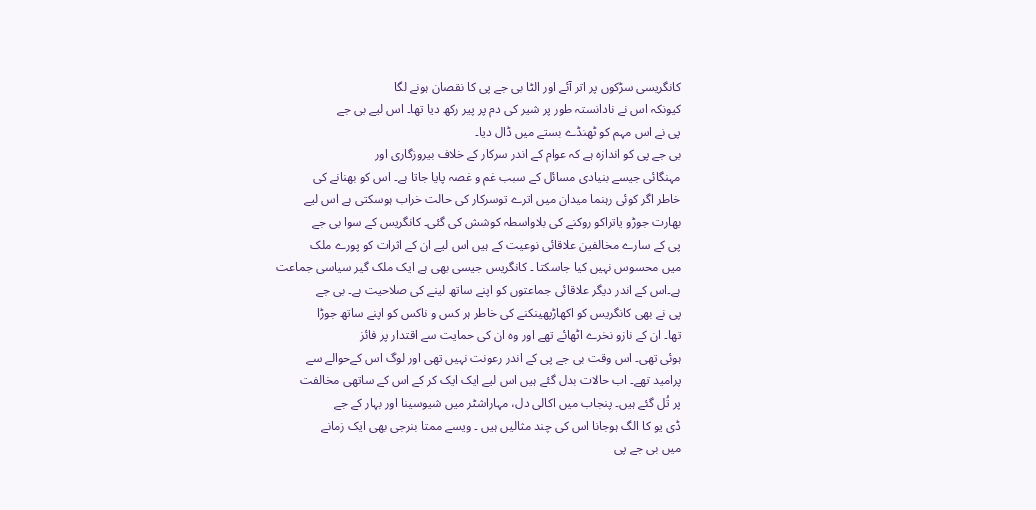کانگریسی سڑکوں پر اتر آئے اور الٹا بی جے پی کا نقصان ہونے لگا
کیونکہ اس نے نادانستہ طور پر شیر کی دم پر پیر رکھ دیا تھا۔ اس لیے بی جے
پی نے اس مہم کو ٹھنڈے بستے میں ڈال دیا۔
بی جے پی کو اندازہ ہے کہ عوام کے اندر سرکار کے خلاف بیروزگاری اور
مہنگائی جیسے بنیادی مسائل کے سبب غم و غصہ پایا جاتا ہے۔ اس کو بھنانے کی
خاطر اگر کوئی رہنما میدان میں اترے توسرکار کی حالت خراب ہوسکتی ہے اس لیے
بھارت جوڑو یاتراکو روکنے کی بلاواسطہ کوشش کی گئی۔ کانگریس کے سوا بی جے
پی کے سارے مخالفین علاقائی نوعیت کے ہیں اس لیے ان کے اثرات کو پورے ملک
میں محسوس نہیں کیا جاسکتا ۔ کانگریس جیسی بھی ہے ایک ملک گیر سیاسی جماعت
ہے۔اس کے اندر دیگر علاقائی جماعتوں کو اپنے ساتھ لینے کی صلاحیت ہے۔ بی جے
پی نے بھی کانگریس کو اکھاڑپھینکنے کی خاطر ہر کس و ناکس کو اپنے ساتھ جوڑا
تھا۔ ان کے نازو نخرے اٹھائے تھے اور وہ ان کی حمایت سے اقتدار پر فائز
ہوئی تھی۔ اس وقت بی جے پی کے اندر رعونت نہیں تھی اور لوگ اس کےحوالے سے
پرامید تھے۔ اب حالات بدل گئے ہیں اس لیے ایک ایک کر کے اس کے ساتھی مخالفت
پر تُل گئے ہیں۔ پنجاب میں اکالی دل، مہاراشٹر میں شیوسینا اور بہار کے جے
ڈی یو کا الگ ہوجانا اس کی چند مثالیں ہیں ۔ ویسے ممتا بنرجی بھی ایک زمانے
میں بی جے پی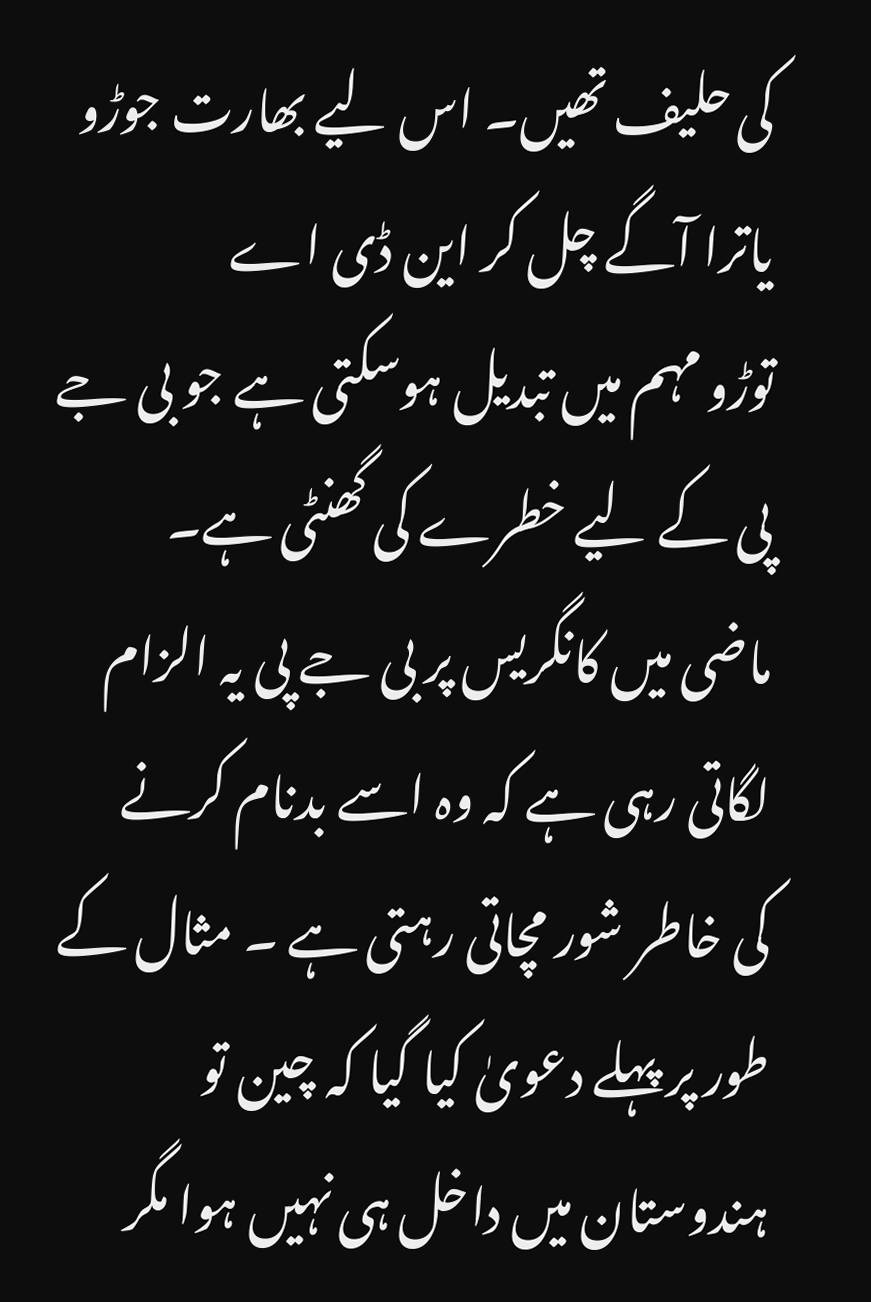کی حلیف تھیں۔ اس لیے بھارت جوڑو یاترا آگے چل کر این ڈی اے
توڑو مہم میں تبدیل ہوسکتی ہے جو بی جے پی کے لیے خطرے کی گھنٹی ہے۔
ماضی میں کانگریس پر بی جے پی یہ الزام لگاتی رہی ہے کہ وہ اسے بدنام کرنے
کی خاطر شور مچاتی رہتی ہے ۔ مثال کے طور پر پہلے دعویٰ کیا گیا کہ چین تو
ہندوستان میں داخل ہی نہیں ہوا مگر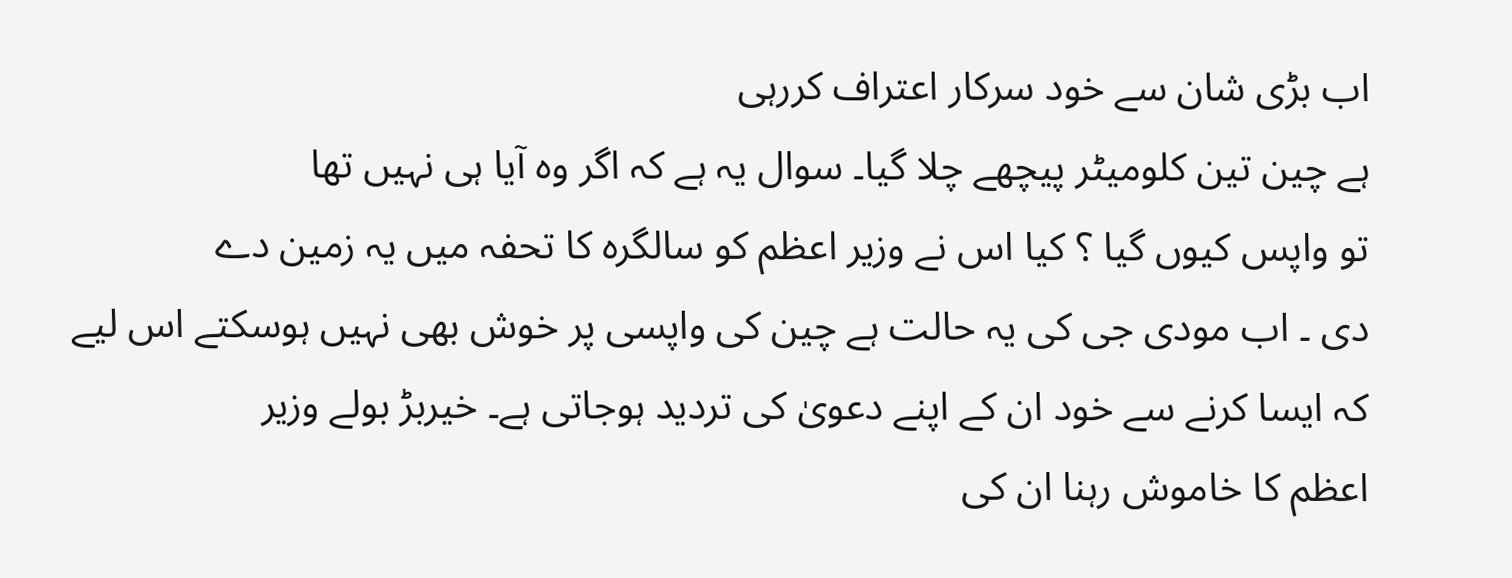اب بڑی شان سے خود سرکار اعتراف کررہی
ہے چین تین کلومیٹر پیچھے چلا گیا۔ سوال یہ ہے کہ اگر وہ آیا ہی نہیں تھا
تو واپس کیوں گیا ؟ کیا اس نے وزیر اعظم کو سالگرہ کا تحفہ میں یہ زمین دے
دی ۔ اب مودی جی کی یہ حالت ہے چین کی واپسی پر خوش بھی نہیں ہوسکتے اس لیے
کہ ایسا کرنے سے خود ان کے اپنے دعویٰ کی تردید ہوجاتی ہے۔ خیربڑ بولے وزیر
اعظم کا خاموش رہنا ان کی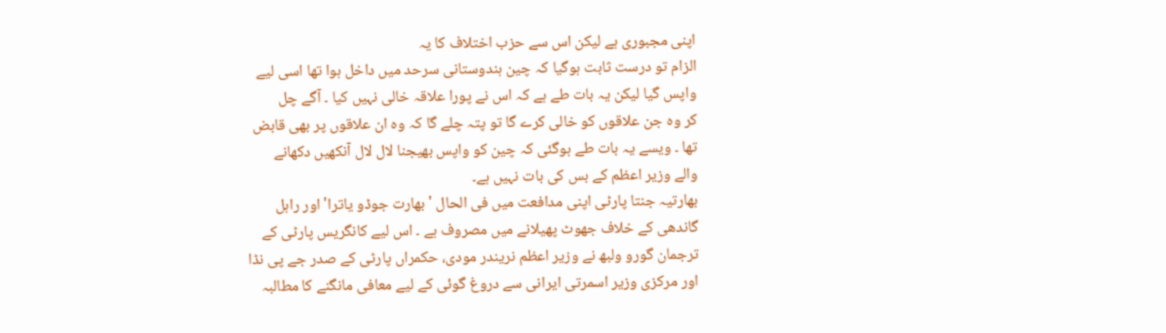اپنی مجبوری ہے لیکن اس سے حزب اختلاف کا یہ
الزام تو درست ثابت ہوگیا کہ چین ہندوستانی سرحد میں داخل ہوا تھا اسی لیے
واپس گیا لیکن یہ بات طے ہے کہ اس نے پورا علاقہ خالی نہیں کیا ۔ آگے چل
کر وہ جن علاقوں کو خالی کرے گا تو پتہ چلے گا کہ وہ ان علاقوں پر بھی قابض
تھا ۔ ویسے یہ بات طے ہوگئی کہ چین کو واپس بھیجنا لال لال آنکھیں دکھانے
والے وزیر اعظم کے بس کی بات نہیں ہے۔
بھارتیہ جنتا پارٹی اپنی مدافعت میں فی الحال 'بھارت جوڈو یاترا' اور راہل
گاندھی کے خلاف جھوٹ پھیلانے میں مصروف ہے ۔ اس لیے کانگریس پارٹی کے
ترجمان گورو ولبھ نے وزیر اعظم نریندر مودی، حکمراں پارٹی کے صدر جے پی نڈا
اور مرکزی وزیر اسمرتی ایرانی سے دروغ گوئی کے لیے معافی مانگنے کا مطالبہ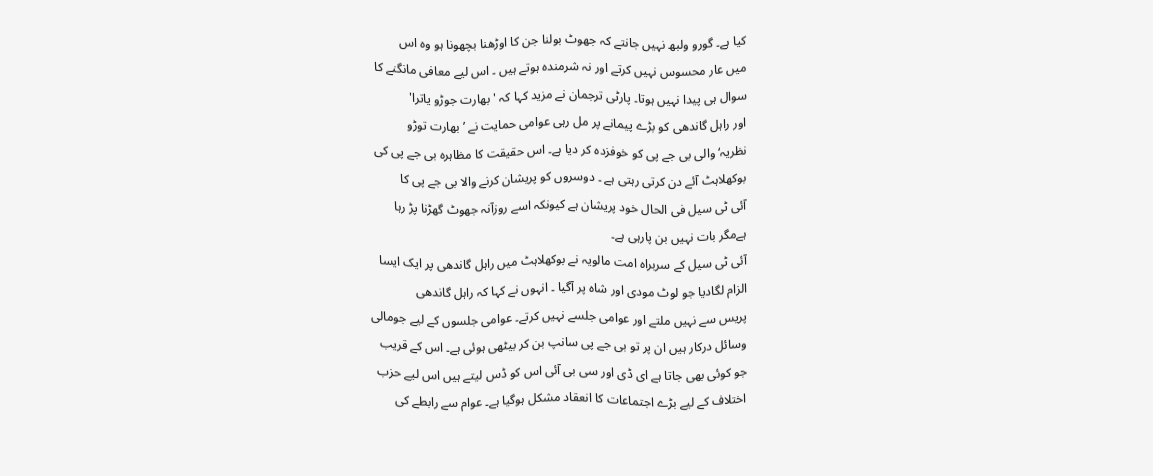کیا ہے۔ گورو ولبھ نہیں جانتے کہ جھوٹ بولنا جن کا اوڑھنا بچھونا ہو وہ اس
میں عار محسوس نہیں کرتے اور نہ شرمندہ ہوتے ہیں ۔ اس لیے معافی مانگنے کا
سوال ہی پیدا نہیں ہوتا۔ پارٹی ترجمان نے مزید کہا کہ 'بھارت جوڑو یاترا'
اور راہل گاندھی کو بڑے پیمانے پر مل رہی عوامی حمایت نے ’بھارت توڑو
نظریہ‘ والی بی جے پی کو خوفزدہ کر دیا ہے۔ اس حقیقت کا مظاہرہ بی جے پی کی
بوکھلاہٹ آئے دن کرتی رہتی ہے ۔ دوسروں کو پریشان کرنے والا بی جے پی کا
آئی ٹی سیل فی الحال خود پریشان ہے کیونکہ اسے روزآنہ جھوٹ گھڑنا پڑ رہا
ہےمگر بات نہیں بن پارہی ہے۔
آئی ٹی سیل کے سربراہ امت مالویہ نے بوکھلاہٹ میں راہل گاندھی پر ایک ایسا
الزام لگادیا جو لوٹ مودی اور شاہ پر آگیا ۔ انہوں نے کہا کہ راہل گاندھی
پریس سے نہیں ملتے اور عوامی جلسے نہیں کرتے۔ عوامی جلسوں کے لیے جومالی
وسائل درکار ہیں ان پر تو بی جے پی سانپ بن کر بیٹھی ہوئی ہے۔ اس کے قریب
جو کوئی بھی جاتا ہے ای ڈی اور سی بی آئی اس کو ڈس لیتے ہیں اس لیے حزب
اختلاف کے لیے بڑے اجتماعات کا انعقاد مشکل ہوگیا ہے۔ عوام سے رابطے کی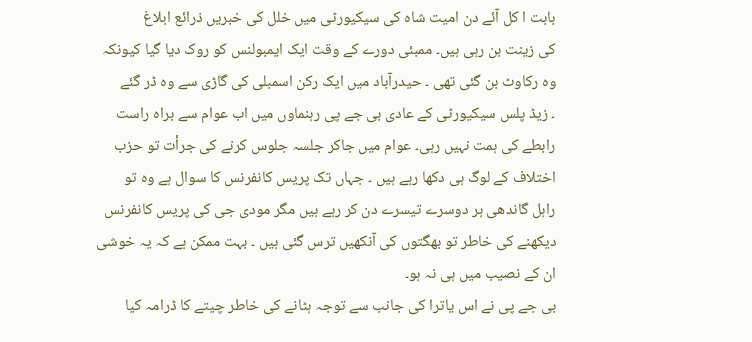بابت ا کل آئے دن امیت شاہ کی سیکیورٹی میں خلل کی خبریں ذرائع ابلاغ
کی زینت بن رہی ہیں۔ ممبئی دورے کے وقت ایک ایمبولنس کو روک دیا گیا کیونکہ
وہ رکاوٹ بن گئی تھی ۔ حیدرآباد میں ایک رکن اسمبلی کی گاڑی سے وہ ڈر گئے
۔ زیڈ پلس سیکیورٹی کے عادی بی جے پی رہنماوں میں اب عوام سے براہ راست
رابطے کی ہمت نہیں رہی۔ عوام میں جاکر جلسہ جلوس کرنے کی جرأت تو حزب
اختلاف کے لوگ ہی دکھا رہے ہیں ۔ جہاں تک پریس کانفرنس کا سوال ہے وہ تو
راہل گاندھی ہر دوسرے تیسرے دن کر رہے ہیں مگر مودی جی کی پریس کانفرنس
دیکھنے کی خاطر تو بھگتوں کی آنکھیں ترس گئی ہیں ۔ بہت ممکن ہے کہ یہ خوشی
ان کے نصیب میں ہی نہ ہو۔
بی جے پی نے اس یاترا کی جانب سے توجہ ہٹانے کی خاطر چیتے کا ڈرامہ کیا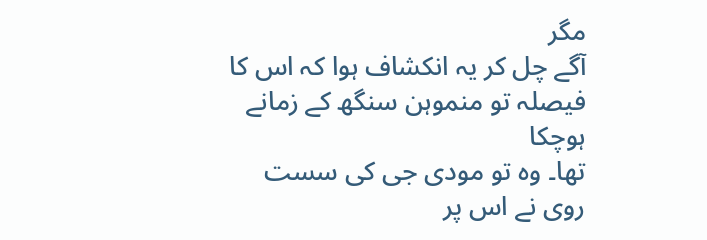مگر
آگے چل کر یہ انکشاف ہوا کہ اس کا فیصلہ تو منموہن سنگھ کے زمانے ہوچکا
تھا۔ وہ تو مودی جی کی سست روی نے اس پر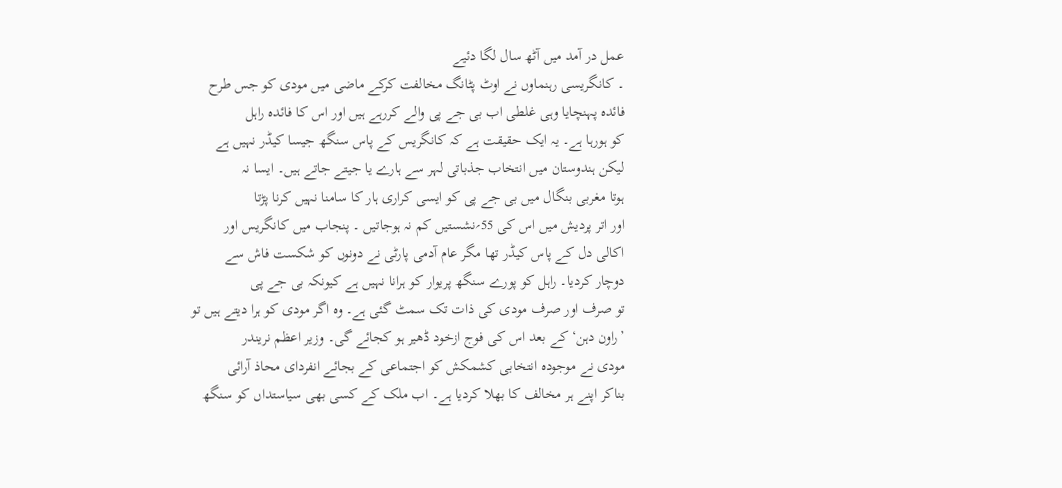عمل در آمد میں آٹھ سال لگا دئیے
۔ کانگریسی رہنماوں نے اوٹ پٹانگ مخالفت کرکے ماضی میں مودی کو جس طرح
فائدہ پہنچایا وہی غلطی اب بی جے پی والے کررہے ہیں اور اس کا فائدہ راہل
کو ہورہا ہے۔ یہ ایک حقیقت ہے کہ کانگریس کے پاس سنگھ جیسا کیڈر نہیں ہے
لیکن ہندوستان میں انتخاب جذباتی لہر سے ہارے یا جیتے جاتے ہیں۔ ایسا نہ
ہوتا مغربی بنگال میں بی جے پی کو ایسی کراری ہار کا سامنا نہیں کرنا پڑتا
اور اتر پردیش میں اس کی 55؍نشستیں کم نہ ہوجاتیں ۔ پنجاب میں کانگریس اور
اکالی دل کے پاس کیڈر تھا مگر عام آدمی پارٹی نے دونوں کو شکست فاش سے
دوچار کردیا۔ راہل کو پورے سنگھ پریوار کو ہرانا نہیں ہے کیونکہ بی جے پی
تو صرف اور صرف مودی کی ذات تک سمٹ گئی ہے۔ وہ اگر مودی کو ہرا دیتے ہیں تو
’راون دہن‘ کے بعد اس کی فوج ازخود ڈھیر ہو کجائے گی۔ وزیر اعظم نریندر
مودی نے موجودہ انتخابی کشمکش کو اجتماعی کے بجائے انفردای محاذ آرائی
بناکر اپنے ہر مخالف کا بھلا کردیا ہے۔ اب ملک کے کسی بھی سیاستداں کو سنگھ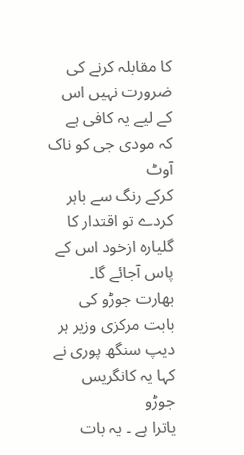کا مقابلہ کرنے کی ضرورت نہیں اس کے لیے یہ کافی ہے کہ مودی جی کو ناک آوٹ
کرکے رنگ سے باہر کردے تو اقتدار کا گلیارہ ازخود اس کے پاس آجائے گا۔
بھارت جوڑو کی بابت مرکزی وزیر ہر دیپ سنگھ پوری نے کہا یہ کانگریس جوڑو
یاترا ہے ۔ یہ بات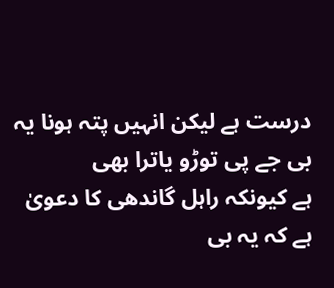درست ہے لیکن انہیں پتہ ہونا یہ بی جے پی توڑو یاترا بھی
ہے کیونکہ راہل گاندھی کا دعویٰ ہے کہ یہ بی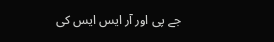جے پی اور آر ایس ایس کی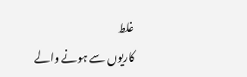غلط
کاریوں سے ہونے والے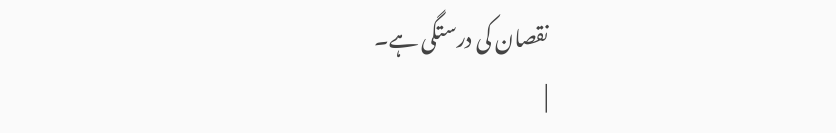نقصان کی درستگی ہے۔
|